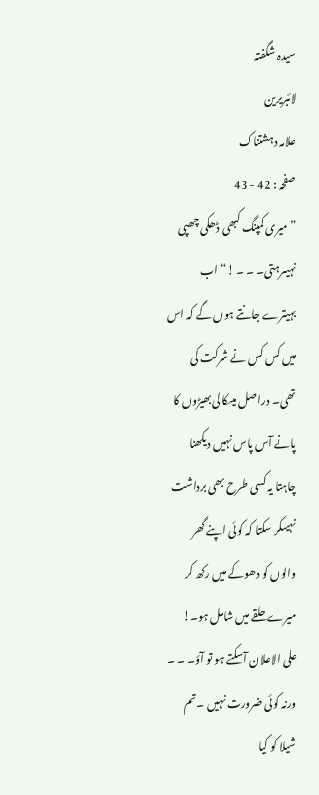سیدہ شگفتہ
لائبریرین
علامہ دہشتناک
صفحہ : 42 - 43
”میری کمپنگ کبھی ڈھکی چھپی نہیںرہتی۔ ۔ ۔ !“ اب بہیترے جانتے ہوں گے کہ اس میں کس کس نے شرکت کی تھی۔ دراصل میںکالی بھیڑوں کا پانے آس پاس نہیں دیکھنا چاہتا یہ کسی طرح بھی برداشت نہیںکر سکتا کہ کوئی اپنے گھر والوں کو دھوکے میں رکھ کر میرے حلقے میں شامل ہو۔! علی الاعلان آسکتے ہو تو آؤ۔ ۔ ۔ ورنہ کوئی ضرورت نہیں ۔تم شیلا کو کیا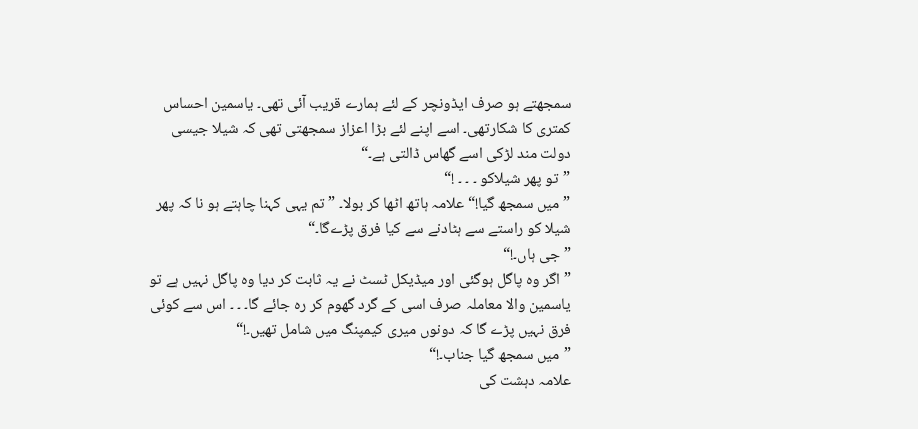سمجھتے ہو صرف ایڈونچر کے لئے ہمارے قریب آئی تھی۔ یاسمین احساس کمتری کا شکارتھی۔ اسے اپنے لئے بڑا اعزاز سمجھتی تھی کہ شیلا جیسی دولت مند لڑکی اسے گھاس ڈالتی ہے۔“
”تو پھر شیلاکو ۔ ۔ ۔ !“
”میں سمجھ گیا!“ علامہ ہاتھ اٹھا کر بولا۔ ” تم یہی کہنا چاہتے ہو نا کہ پھر شیلا کو راستے سے ہٹادنے سے کیا فرق پڑےگا۔“
”جی ہاں۔!“
”اگر وہ پاگل ہوگئی اور میڈیکل ٹسٹ نے یہ ثابت کر دیا وہ پاگل نہیں ہے تو یاسمین والا معاملہ صرف اسی کے گرد گھوم کر رہ جائے گا۔ ۔ ۔ اس سے کوئی فرق نہیں پڑے گا کہ دونوں میری کیمپنگ میں شامل تھیں۔!“
”میں سمجھ گیا جناب۔!“
علامہ دہشت کی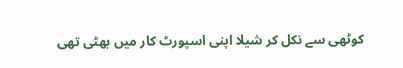کوٹھی سے نکل کر شیلا اپنی اسپورٹ کار میں بھٹی تھی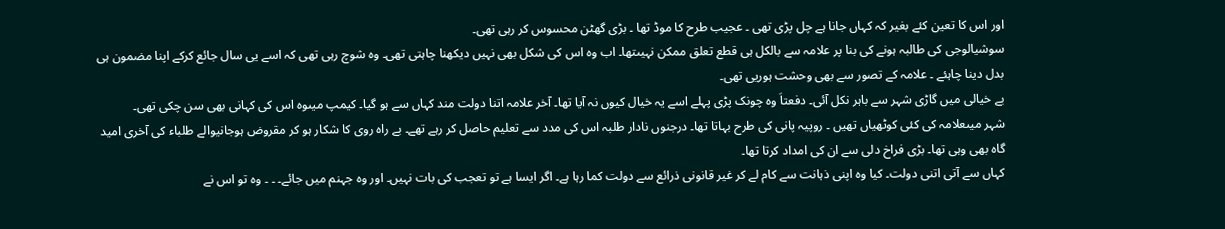اور اس کا تعین کئے بغیر کہ کہاں جانا ہے چل پڑی تھی ۔ عجیب طرح کا موڈ تھا ۔ بڑی گھٹن محسوس کر رہی تھی۔
سوشیالوجی کی طالبہ ہونے کی بنا پر علامہ سے بالکل ہی قطع تعلق ممکن نہیںتھا۔ اب وہ اس کی شکل بھی نہیں دیکھنا چاہتی تھی۔ وہ شوچ رہی تھی کہ اسے یی سال جائع کرکے اپنا مضمون ہی بدل دینا چاہئے ۔ علامہ کے تصور سے بھی وحشت ہوریی تھی۔
بے خیالی میں گاڑی شہر سے باہر نکل آئی۔ دفعتاَ وہ چونک پڑی پہلے اسے یہ خیال کیوں نہ آیا تھا۔ آخر علامہ اتنا دولت مند کہاں سے ہو گیا۔ کیمپ میںوہ اس کی کہانی بھی سن چکی تھی۔
شہر میںعلامہ کی کئی کوٹھیاں تھیں ۔ روپیہ پانی کی طرح بہاتا تھا۔ درجنوں نادار طلبہ اس کی مدد سے تعلیم حاصل کر رہے تھے۔ بے راہ روی کا شکار ہو کر مقروض ہوجانیوالے طلباء کی آخری امید گاہ بھی وہی تھا۔ بڑی فراخ دلی سے ان کی امداد کرتا تھا۔
کہاں سے آتی اتنی دولت۔ کیا وہ اپنی ذہانت سے کام لے کر غیر قانونی ذرائع سے دولت کما رہا ہے۔ اگر ایسا ہے تو تعجب کی بات نہیں۔ اور وہ جہنم میں جائے۔ ۔ ۔ وہ تو اس نے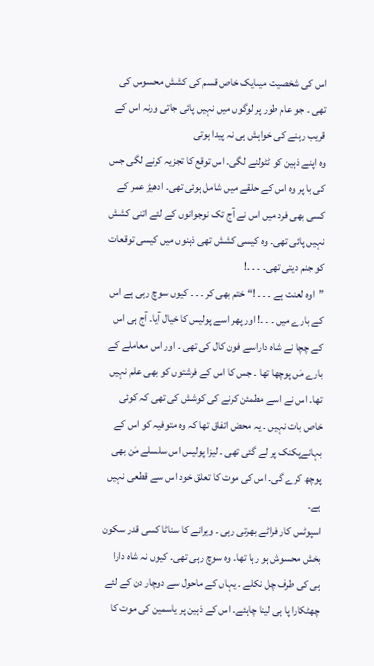اس کی شخصیت میںایک خاص قسم کی کشش محسوس کی تھی ۔ جو عام طور پر لوگوں میں نہیں پائی جاتی ورنہ اس کے قریب رہنے کی خواہش ہی نہ پیدا ہوتی
وہ اپنے ذہین کو ٹٹولنے لگی۔ اس توقع کا تجزیہ کرنے لگی جس کی با پر وہ اس کے حلقے میں شامل ہوئی تھی۔ ادھیڑ عمر کے کسی بھی فرد میں اس نے آج تک نوجوانوں کے لئے اتنی کشش نہیں پائی تھی۔ وہ کیسی کشش تھی ذہنوں میں کیسی توقعات کو جنم دیتی تھی۔ ۔ ۔ ۔!
”اوہ لعنت ہے ۔ ۔ ۔ !“ ختم بھی کر ۔ ۔ ۔ کیوں سوچ رہی ہے اس کے بارے میں ۔ ۔ ۔! اور پھر اسے پولیس کا خیال آیا۔ آج ہی اس کے چچا نے شاہ داراسے فون کال کی تھی ۔ اور اس معاملے کے بارے مٰں پوچھا تھا ۔ جس کا اس کے فرشتوں کو بھی علم نہیں تھا۔ اس نے اسے مطمئن کرنے کی کوشش کی تھی کہ کوئی خاص بات نہیں ۔ یہ محض اتفاق تھا کہ وہ متوفیہ کو اس کے بہانےپکنک پر لے گئی تھی ۔ لیزا پولیس اس سلسلے مٰن بھی پوچھ کرے گی۔ اس کی موت کا تعلق خود اس سے قطعی نہیں ہے۔
اسپوٹس کار فراٹے بھرتی رہی ۔ ویرانے کا سناٹا کسی قدر سکون بخش محسوش ہو رہا تھا۔ وہ سوچ رہی تھی۔ کیوں نہ شاہ دارا ہی کی طرف چل نکلے ۔ یہاں کے ماحول سے دوچار دن کے لئے چھٹکارا پا ہی لینا چاہئے۔ اس کے ذہین پر یاسمین کی موت کا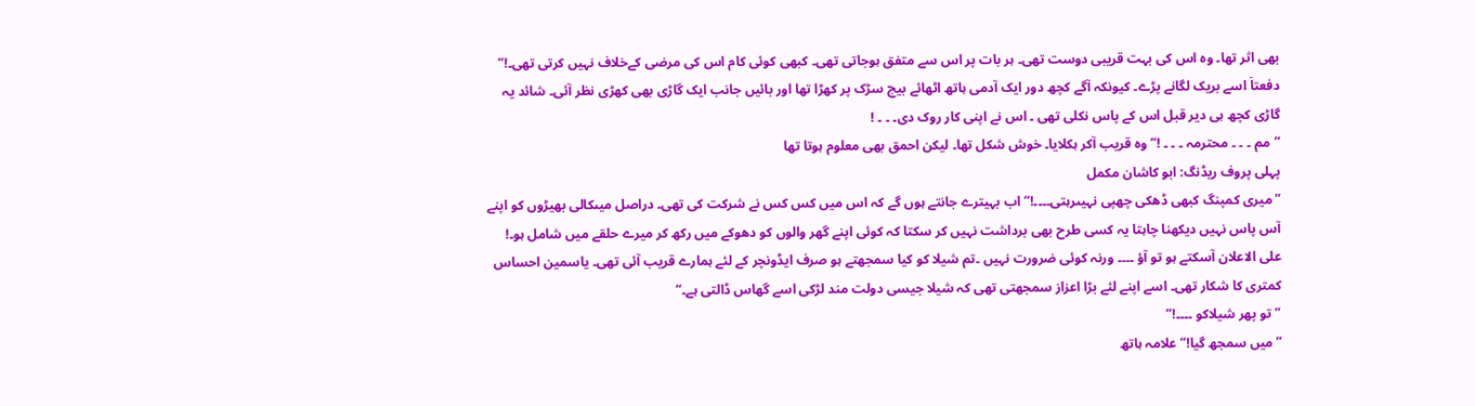بھی اثر تھا۔ وہ اس کی بہت قریبی دوست تھی۔ ہر بات پر اس سے متفق ہوجاتی تھی۔ کبھی کوئی کام اس کی مرضی کےخلاف نہیں کرتی تھی۔!“
دفعتاَ اسے بریک لگانے پڑے۔ کیونکہ آگے کچھ دور ایک آدمی ہاتھ اٹھائے بیچ سڑک پر کھڑا تھا اور بائیں جانب ایک گاڑی بھی کھڑی نظر آئی۔ شائد یہ گاڑی کچھ ہی دیر قبل اس کے پاس نکلی تھی ۔ اس نے اپنی کار روک دی۔ ۔ ۔ !
”مم ۔ ۔ ۔ محترمہ ۔ ۔ ۔ !“ وہ قریب آکر ہکلایا۔ خوش شکل تھا۔ لیکن احمق بھی معلوم ہوتا تھا
پہلی پروف ریڈنگ: ابو کاشان مکمل
”میری کمپنگ کبھی ڈھکی چھپی نہیںرہتی۔۔۔۔!“ اب بہیترے جانتے ہوں گے کہ اس میں کس کس نے شرکت کی تھی۔ دراصل میںکالی بھیڑوں کو اپنے آس پاس نہیں دیکھنا چاہتا یہ کسی طرح بھی برداشت نہیں کر سکتا کہ کوئی اپنے گھر والوں کو دھوکے میں رکھ کر میرے حلقے میں شامل ہو۔! علی الاعلان آسکتے ہو تو آؤ ۔۔۔۔ ورنہ کوئی ضرورت نہیں ۔تم شیلا کو کیا سمجھتے ہو صرف ایڈونچر کے لئے ہمارے قریب آئی تھی۔ یاسمین احساس کمتری کا شکار تھی۔ اسے اپنے لئے بڑا اعزاز سمجھتی تھی کہ شیلا جیسی دولت مند لڑکی اسے گھاس ڈالتی ہے۔“
”تو پھر شیلاکو ۔۔۔۔!“
”میں سمجھ گیا!“ علامہ ہاتھ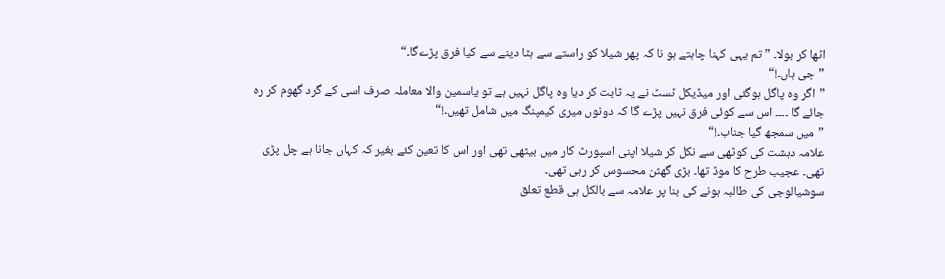اٹھا کر بولا۔ ” تم یہی کہنا چاہتے ہو نا کہ پھر شیلا کو راستے سے ہٹا دینے سے کیا فرق پڑےگا۔“
”جی ہاں۔!“
”اگر وہ پاگل ہوگئی اور میڈیکل ٹسٹ نے یہ ثابت کر دیا وہ پاگل نہیں ہے تو یاسمین والا معاملہ صرف اسی کے گرد گھوم کر رہ جائے گا ۔۔۔۔ اس سے کوئی فرق نہیں پڑے گا کہ دونوں میری کیمپنگ میں شامل تھیں۔!“
”میں سمجھ گیا جناب۔!“
علامہ دہشت کی کوٹھی سے نکل کر شیلا اپنی اسپورٹ کار میں بیٹھی تھی اور اس کا تعین کئے بغیر کہ کہاں جانا ہے چل پڑی تھی۔ عجیب طرح کا موڈ تھا۔ بڑی گھٹن محسوس کر رہی تھی۔
سوشیالوجی کی طالبہ ہونے کی بنا پر علامہ سے بالکل ہی قطع تعلق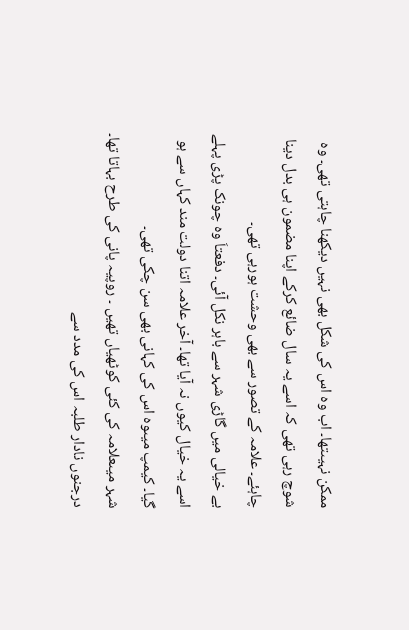ممکن نہیںتھا۔ اب وہ اس کی شکل بھی نہیں دیکھنا چاہتی تھی۔ وہ شوچ رہی تھی کہ اسے یہ سال ضائع کرکے اپنا مضمون ہی بدل دینا چاہئے۔ علامہ کے تصور سے بھی وحشت ہورہی تھی۔
بے خیالی میں گاڑی شہر سے باہر نکل آئی۔ دفعتاَ وہ چونک پڑی پہلے اسے یہ خیال کیوں نہ آیا تھا۔ آخر علامہ اتنا دولت مند کہاں سے ہو گیا۔ کیمپ میںوہ اس کی کہانی بھی سن چکی تھی۔
شہر میںعلامہ کی کئی کوٹھیاں تھیں ۔ روپیہ پانی کی طرح بہاتا تھا۔ درجنوں نادار طلبہ اس کی مدد سے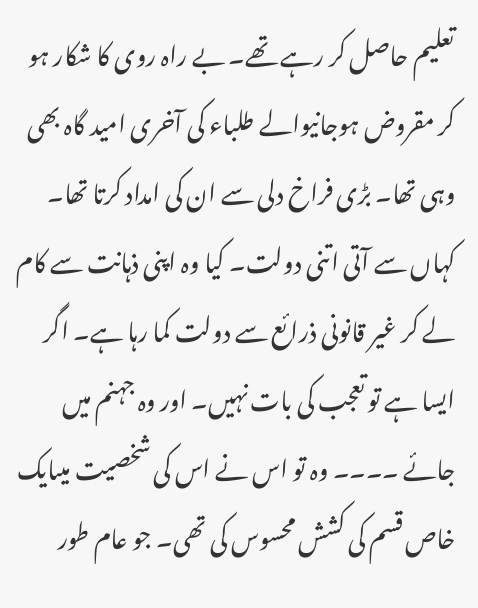تعلیم حاصل کر رہے تھے۔ بے راہ روی کا شکار ہو کر مقروض ہوجانیوالے طلباء کی آخری امید گاہ بھی وہی تھا۔ بڑی فراخ دلی سے ان کی امداد کرتا تھا۔
کہاں سے آتی اتنی دولت۔ کیا وہ اپنی ذہانت سے کام لے کر غیر قانونی ذرائع سے دولت کما رہا ہے۔ اگر ایسا ہے تو تعجب کی بات نہیں۔ اور وہ جہنم میں جائے ۔۔۔۔ وہ تو اس نے اس کی شخصیت میںایک خاص قسم کی کشش محسوس کی تھی۔ جو عام طور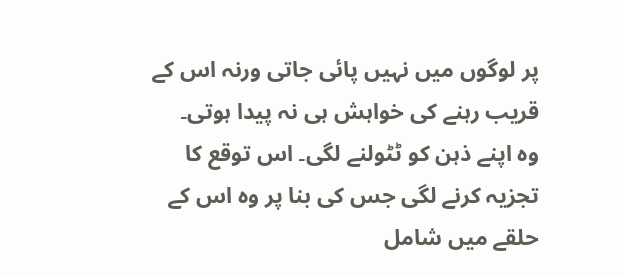پر لوگوں میں نہیں پائی جاتی ورنہ اس کے قریب رہنے کی خواہش ہی نہ پیدا ہوتی۔
وہ اپنے ذہن کو ٹٹولنے لگی۔ اس توقع کا تجزیہ کرنے لگی جس کی بنا پر وہ اس کے حلقے میں شامل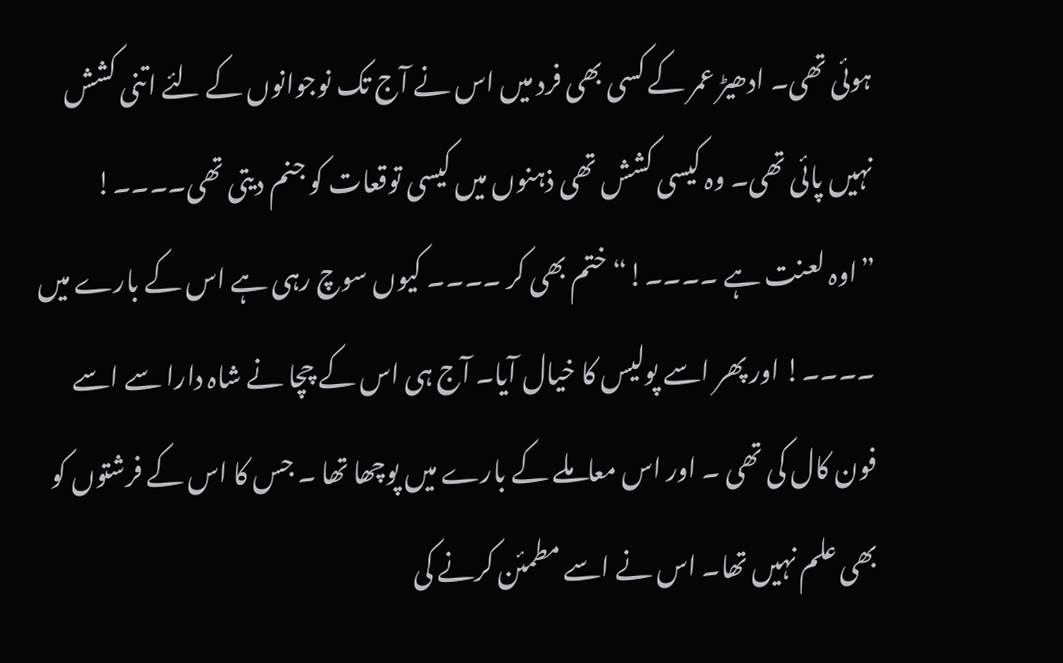ہوئی تھی۔ ادھیڑ عمر کے کسی بھی فرد میں اس نے آج تک نوجوانوں کے لئے اتنی کشش نہیں پائی تھی۔ وہ کیسی کشش تھی ذہنوں میں کیسی توقعات کو جنم دیتی تھی۔۔۔۔!
”اوہ لعنت ہے ۔۔۔۔!“ ختم بھی کر ۔۔۔۔ کیوں سوچ رہی ہے اس کے بارے میں ۔۔۔۔! اور پھر اسے پولیس کا خیال آیا۔ آج ہی اس کے چچا نے شاہ دارا سے اسے فون کال کی تھی ۔ اور اس معاملے کے بارے میں پوچھا تھا ۔ جس کا اس کے فرشتوں کو بھی علم نہیں تھا۔ اس نے اسے مطمئن کرنے کی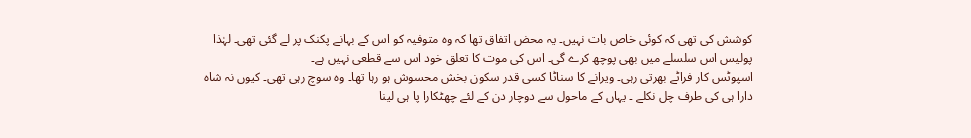کوشش کی تھی کہ کوئی خاص بات نہیں۔ یہ محض اتفاق تھا کہ وہ متوفیہ کو اس کے بہانے پکنک پر لے گئی تھی۔ لہٰذا پولیس اس سلسلے میں بھی پوچھ کرے گی۔ اس کی موت کا تعلق خود اس سے قطعی نہیں ہے۔
اسپوٹس کار فراٹے بھرتی رہی۔ ویرانے کا سناٹا کسی قدر سکون بخش محسوش ہو رہا تھا۔ وہ سوچ رہی تھی۔ کیوں نہ شاہ دارا ہی کی طرف چل نکلے ۔ یہاں کے ماحول سے دوچار دن کے لئے چھٹکارا پا ہی لینا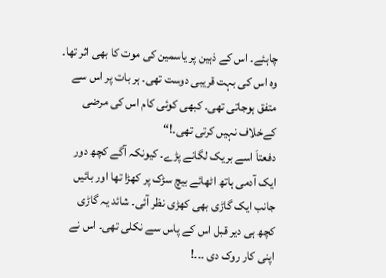چاہئے۔ اس کے ذہین پر یاسمین کی موت کا بھی اثر تھا۔ وہ اس کی بہت قریبی دوست تھی۔ ہر بات پر اس سے متفق ہوجاتی تھی۔ کبھی کوئی کام اس کی مرضی کےخلاف نہیں کرتی تھی۔!“
دفعتاَ اسے بریک لگانے پڑے۔ کیونکہ آگے کچھ دور ایک آدمی ہاتھ اٹھائے بیچ سڑک پر کھڑا تھا اور بائیں جانب ایک گاڑی بھی کھڑی نظر آئی۔ شائد یہ گاڑی کچھ ہی دیر قبل اس کے پاس سے نکلی تھی۔ اس نے اپنی کار روک دی ۔۔۔!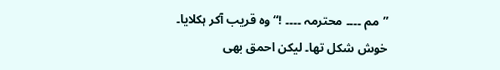”مم ۔۔۔۔ محترمہ ۔۔۔۔ !“ وہ قریب آکر ہکلایا۔ خوش شکل تھا۔ لیکن احمق بھی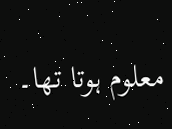معلوم ہوتا تھا۔